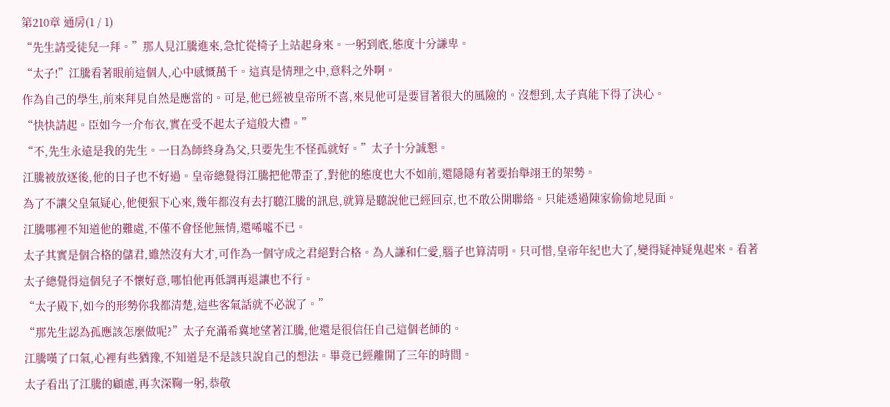第210章 通房(1 / 1)
“先生請受徒兒一拜。”那人見江騰進來,急忙從椅子上站起身來。一躬到底,態度十分謙卑。
“太子!”江騰看著眼前這個人,心中感慨萬千。這真是情理之中,意料之外啊。
作為自己的學生,前來拜見自然是應當的。可是,他已經被皇帝所不喜,來見他可是要冒著很大的風險的。沒想到,太子真能下得了決心。
“快快請起。臣如今一介布衣,實在受不起太子這般大禮。”
“不,先生永遠是我的先生。一日為師終身為父,只要先生不怪孤就好。”太子十分誠懇。
江騰被放逐後,他的日子也不好過。皇帝總覺得江騰把他帶歪了,對他的態度也大不如前,還隱隱有著要抬舉翊王的架勢。
為了不讓父皇氣疑心,他便狠下心來,幾年都沒有去打聽江騰的訊息,就算是聽說他已經回京,也不敢公開聯絡。只能透過陳家偷偷地見面。
江騰哪裡不知道他的難處,不僅不會怪他無情,還唏噓不已。
太子其實是個合格的儲君,雖然沒有大才,可作為一個守成之君絕對合格。為人謙和仁愛,腦子也算清明。只可惜,皇帝年紀也大了,變得疑神疑鬼起來。看著太子總覺得這個兒子不懷好意,哪怕他再低調再退讓也不行。
“太子殿下,如今的形勢你我都清楚,這些客氣話就不必說了。”
“那先生認為孤應該怎麼做呢?”太子充滿希冀地望著江騰,他還是很信任自己這個老師的。
江騰嘆了口氣,心裡有些猶豫,不知道是不是該只說自己的想法。畢竟已經離開了三年的時間。
太子看出了江騰的顧慮,再次深鞠一躬,恭敬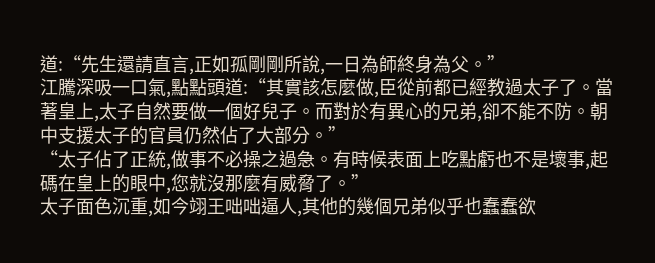道:“先生還請直言,正如孤剛剛所說,一日為師終身為父。”
江騰深吸一口氣,點點頭道:“其實該怎麼做,臣從前都已經教過太子了。當著皇上,太子自然要做一個好兒子。而對於有異心的兄弟,卻不能不防。朝中支援太子的官員仍然佔了大部分。”
“太子佔了正統,做事不必操之過急。有時候表面上吃點虧也不是壞事,起碼在皇上的眼中,您就沒那麼有威脅了。”
太子面色沉重,如今翊王咄咄逼人,其他的幾個兄弟似乎也蠢蠢欲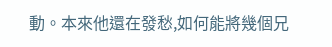動。本來他還在發愁,如何能將幾個兄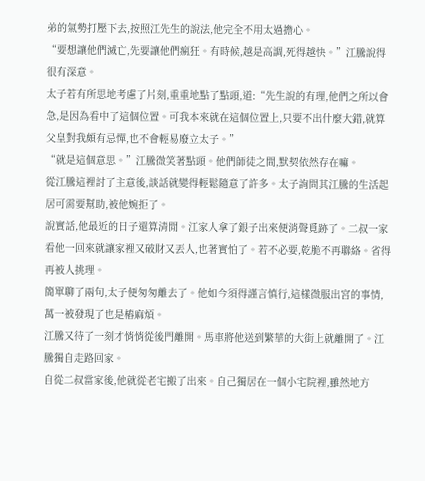弟的氣勢打壓下去,按照江先生的說法,他完全不用太過擔心。
“要想讓他們滅亡,先要讓他們瘋狂。有時候,越是高調,死得越快。”江騰說得很有深意。
太子若有所思地考慮了片刻,重重地點了點頭,道:“先生說的有理,他們之所以會急,是因為看中了這個位置。可我本來就在這個位置上,只要不出什麼大錯,就算父皇對我頗有忌憚,也不會輕易廢立太子。”
“就是這個意思。”江騰微笑著點頭。他們師徒之間,默契依然存在嘛。
從江騰這裡討了主意後,談話就變得輕鬆隨意了許多。太子詢問其江騰的生活起居可需要幫助,被他婉拒了。
說實話,他最近的日子還算清閒。江家人拿了銀子出來便消聲覓跡了。二叔一家看他一回來就讓家裡又破財又丟人,也著實怕了。若不必要,乾脆不再聯絡。省得再被人挑理。
簡單聊了兩句,太子便匆匆離去了。他如今須得謹言慎行,這樣微服出宮的事情,萬一被發現了也是樁麻煩。
江騰又待了一刻才悄悄從後門離開。馬車將他送到繁華的大街上就離開了。江騰獨自走路回家。
自從二叔當家後,他就從老宅搬了出來。自己獨居在一個小宅院裡,雖然地方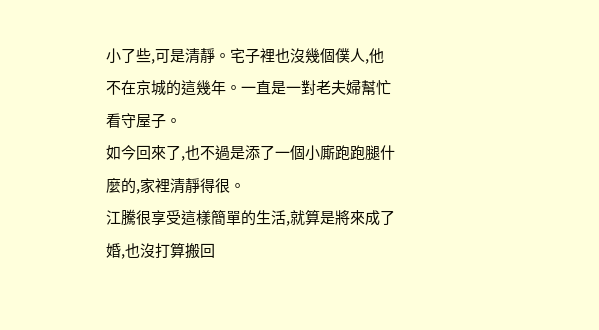小了些,可是清靜。宅子裡也沒幾個僕人,他不在京城的這幾年。一直是一對老夫婦幫忙看守屋子。
如今回來了,也不過是添了一個小廝跑跑腿什麼的,家裡清靜得很。
江騰很享受這樣簡單的生活,就算是將來成了婚,也沒打算搬回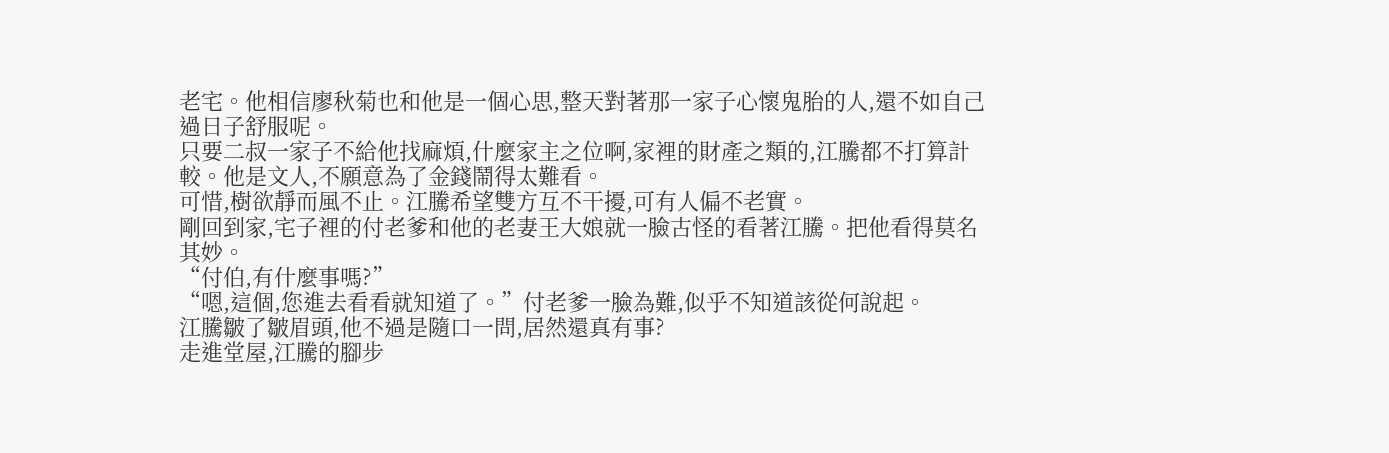老宅。他相信廖秋菊也和他是一個心思,整天對著那一家子心懷鬼胎的人,還不如自己過日子舒服呢。
只要二叔一家子不給他找麻煩,什麼家主之位啊,家裡的財產之類的,江騰都不打算計較。他是文人,不願意為了金錢鬧得太難看。
可惜,樹欲靜而風不止。江騰希望雙方互不干擾,可有人偏不老實。
剛回到家,宅子裡的付老爹和他的老妻王大娘就一臉古怪的看著江騰。把他看得莫名其妙。
“付伯,有什麼事嗎?”
“嗯,這個,您進去看看就知道了。”付老爹一臉為難,似乎不知道該從何說起。
江騰皺了皺眉頭,他不過是隨口一問,居然還真有事?
走進堂屋,江騰的腳步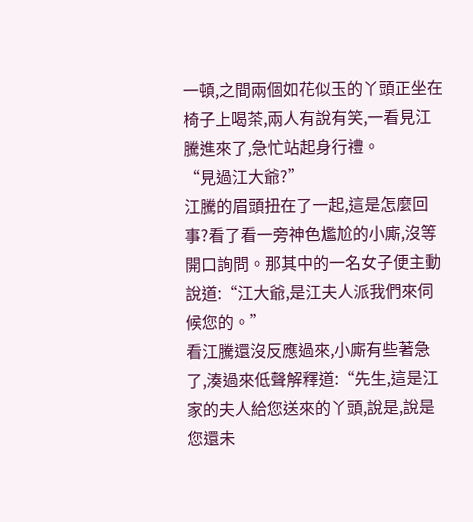一頓,之間兩個如花似玉的丫頭正坐在椅子上喝茶,兩人有說有笑,一看見江騰進來了,急忙站起身行禮。
“見過江大爺?”
江騰的眉頭扭在了一起,這是怎麼回事?看了看一旁神色尷尬的小廝,沒等開口詢問。那其中的一名女子便主動說道:“江大爺,是江夫人派我們來伺候您的。”
看江騰還沒反應過來,小廝有些著急了,湊過來低聲解釋道:“先生,這是江家的夫人給您送來的丫頭,說是,說是您還未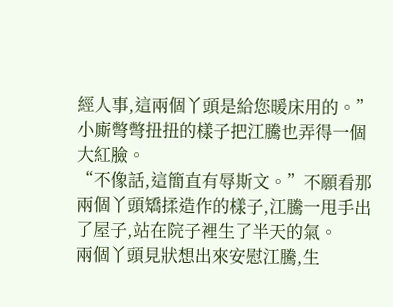經人事,這兩個丫頭是給您暖床用的。”
小廝彆彆扭扭的樣子把江騰也弄得一個大紅臉。
“不像話,這簡直有辱斯文。”不願看那兩個丫頭矯揉造作的樣子,江騰一甩手出了屋子,站在院子裡生了半天的氣。
兩個丫頭見狀想出來安慰江騰,生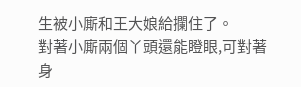生被小廝和王大娘給攔住了。
對著小廝兩個丫頭還能瞪眼,可對著身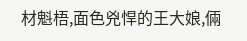材魁梧,面色兇悍的王大娘,倆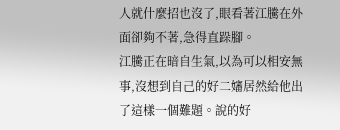人就什麼招也沒了,眼看著江騰在外面卻夠不著,急得直跺腳。
江騰正在暗自生氣,以為可以相安無事,沒想到自己的好二嬸居然給他出了這樣一個難題。說的好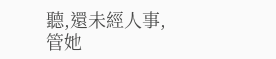聽,還未經人事,管她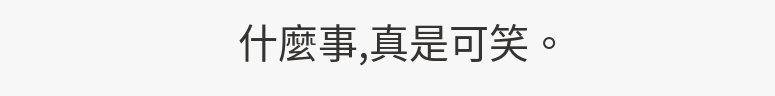什麼事,真是可笑。